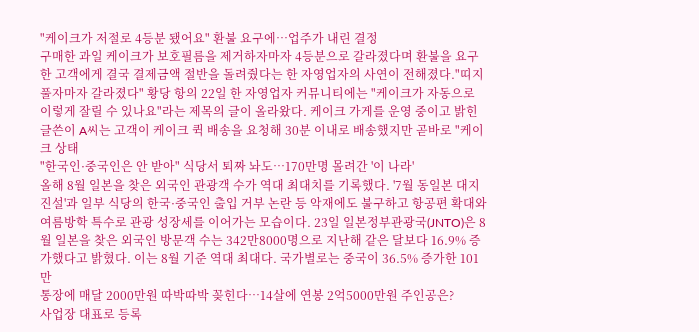"케이크가 저절로 4등분 됐어요" 환불 요구에…업주가 내린 결정
구매한 과일 케이크가 보호필름을 제거하자마자 4등분으로 갈라졌다며 환불을 요구한 고객에게 결국 결제금액 절반을 돌려줬다는 한 자영업자의 사연이 전해졌다."띠지 풀자마자 갈라졌다" 황당 항의 22일 한 자영업자 커뮤니티에는 "케이크가 자동으로 이렇게 잘릴 수 있나요"라는 제목의 글이 올라왔다. 케이크 가게를 운영 중이고 밝힌 글쓴이 A씨는 고객이 케이크 퀵 배송을 요청해 30분 이내로 배송했지만 곧바로 "케이크 상태
"한국인·중국인은 안 받아" 식당서 퇴짜 놔도…170만명 몰려간 '이 나라'
올해 8월 일본을 찾은 외국인 관광객 수가 역대 최대치를 기록했다. '7월 동일본 대지진설'과 일부 식당의 한국·중국인 출입 거부 논란 등 악재에도 불구하고 항공편 확대와 여름방학 특수로 관광 성장세를 이어가는 모습이다. 23일 일본정부관광국(JNTO)은 8월 일본을 찾은 외국인 방문객 수는 342만8000명으로 지난해 같은 달보다 16.9% 증가했다고 밝혔다. 이는 8월 기준 역대 최대다. 국가별로는 중국이 36.5% 증가한 101만
통장에 매달 2000만원 따박따박 꽂힌다…14살에 연봉 2억5000만원 주인공은?
사업장 대표로 등록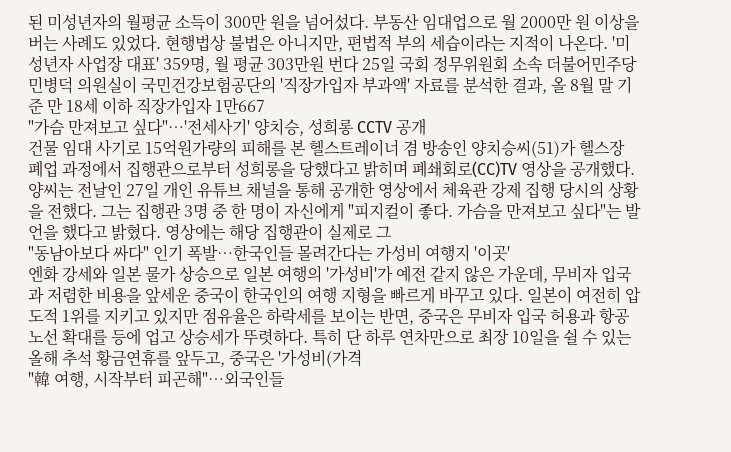된 미성년자의 월평균 소득이 300만 원을 넘어섰다. 부동산 임대업으로 월 2000만 원 이상을 버는 사례도 있었다. 현행법상 불법은 아니지만, 편법적 부의 세습이라는 지적이 나온다. '미성년자 사업장 대표' 359명, 월 평균 303만원 번다 25일 국회 정무위원회 소속 더불어민주당 민병덕 의원실이 국민건강보험공단의 '직장가입자 부과액' 자료를 분석한 결과, 올 8월 말 기준 만 18세 이하 직장가입자 1만667
"가슴 만져보고 싶다"…'전세사기' 양치승, 성희롱 CCTV 공개
건물 임대 사기로 15억원가량의 피해를 본 헬스트레이너 겸 방송인 양치승씨(51)가 헬스장 폐업 과정에서 집행관으로부터 성희롱을 당했다고 밝히며 폐쇄회로(CC)TV 영상을 공개했다. 양씨는 전날인 27일 개인 유튜브 채널을 통해 공개한 영상에서 체육관 강제 집행 당시의 상황을 전했다. 그는 집행관 3명 중 한 명이 자신에게 "피지컬이 좋다. 가슴을 만져보고 싶다"는 발언을 했다고 밝혔다. 영상에는 해당 집행관이 실제로 그
"동남아보다 싸다" 인기 폭발…한국인들 몰려간다는 가성비 여행지 '이곳'
엔화 강세와 일본 물가 상승으로 일본 여행의 '가성비'가 예전 같지 않은 가운데, 무비자 입국과 저렴한 비용을 앞세운 중국이 한국인의 여행 지형을 빠르게 바꾸고 있다. 일본이 여전히 압도적 1위를 지키고 있지만 점유율은 하락세를 보이는 반면, 중국은 무비자 입국 허용과 항공 노선 확대를 등에 업고 상승세가 뚜렷하다. 특히 단 하루 연차만으로 최장 10일을 쉴 수 있는 올해 추석 황금연휴를 앞두고, 중국은 '가성비(가격
"韓 여행, 시작부터 피곤해"…외국인들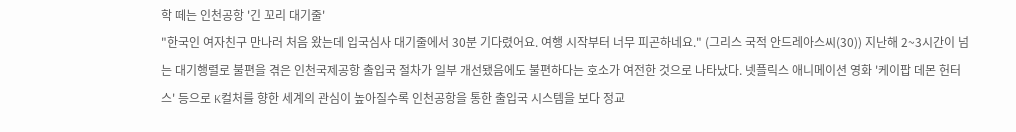학 떼는 인천공항 '긴 꼬리 대기줄'
"한국인 여자친구 만나러 처음 왔는데 입국심사 대기줄에서 30분 기다렸어요. 여행 시작부터 너무 피곤하네요." (그리스 국적 안드레아스씨(30)) 지난해 2~3시간이 넘는 대기행렬로 불편을 겪은 인천국제공항 출입국 절차가 일부 개선됐음에도 불편하다는 호소가 여전한 것으로 나타났다. 넷플릭스 애니메이션 영화 '케이팝 데몬 헌터스' 등으로 K컬처를 향한 세계의 관심이 높아질수록 인천공항을 통한 출입국 시스템을 보다 정교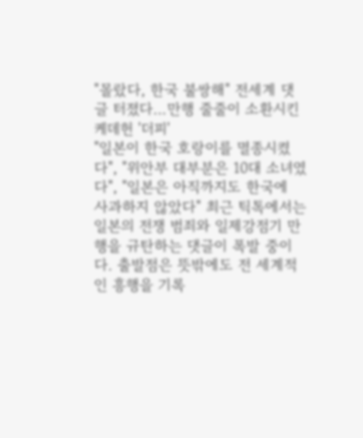"몰랐다, 한국 불쌍해" 전세계 댓글 터졌다…만행 줄줄이 소환시킨 케데헌 '더피'
"일본이 한국 호랑이를 멸종시켰다", "위안부 대부분은 10대 소녀였다", "일본은 아직까지도 한국에 사과하지 않았다" 최근 틱톡에서는 일본의 전쟁 범죄와 일제강점기 만행을 규탄하는 댓글이 폭발 중이다. 출발점은 뜻밖에도 전 세계적인 흥행을 기록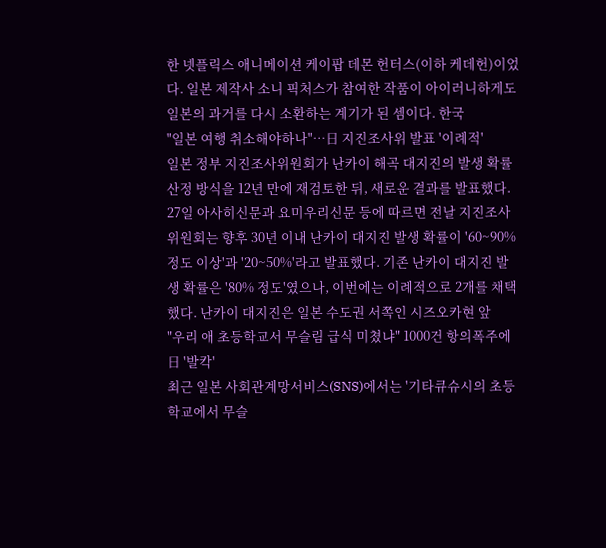한 넷플릭스 애니메이션 케이팝 데몬 헌터스(이하 케데헌)이었다. 일본 제작사 소니 픽처스가 참여한 작품이 아이러니하게도 일본의 과거를 다시 소환하는 계기가 된 셈이다. 한국
"일본 여행 취소해야하나"…日 지진조사위 발표 '이례적'
일본 정부 지진조사위원회가 난카이 해곡 대지진의 발생 확률 산정 방식을 12년 만에 재검토한 뒤, 새로운 결과를 발표했다. 27일 아사히신문과 요미우리신문 등에 따르면 전날 지진조사위원회는 향후 30년 이내 난카이 대지진 발생 확률이 '60~90% 정도 이상'과 '20~50%'라고 발표했다. 기존 난카이 대지진 발생 확률은 '80% 정도'였으나, 이번에는 이례적으로 2개를 채택했다. 난카이 대지진은 일본 수도권 서쪽인 시즈오카현 앞
"우리 애 초등학교서 무슬림 급식 미쳤냐" 1000건 항의폭주에 日 '발칵'
최근 일본 사회관계망서비스(SNS)에서는 '기타큐슈시의 초등학교에서 무슬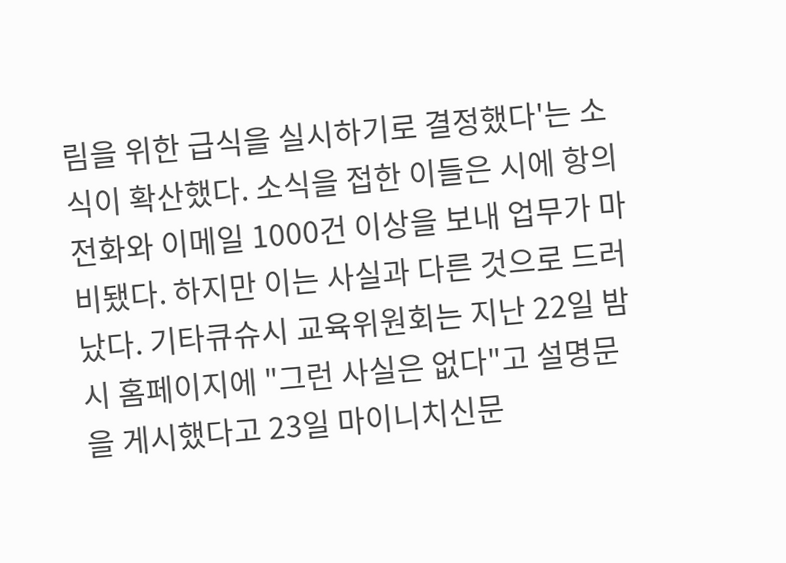림을 위한 급식을 실시하기로 결정했다'는 소식이 확산했다. 소식을 접한 이들은 시에 항의 전화와 이메일 1000건 이상을 보내 업무가 마비됐다. 하지만 이는 사실과 다른 것으로 드러났다. 기타큐슈시 교육위원회는 지난 22일 밤 시 홈페이지에 "그런 사실은 없다"고 설명문을 게시했다고 23일 마이니치신문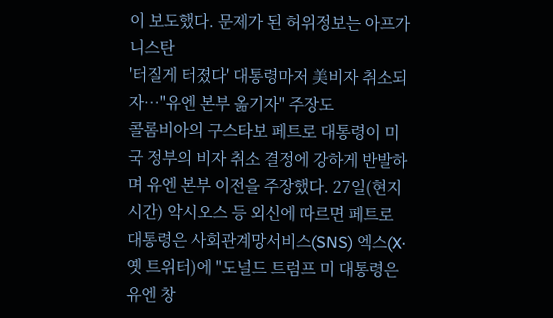이 보도했다. 문제가 된 허위정보는 아프가니스탄
'터질게 터졌다' 대통령마저 美비자 취소되자…"유엔 본부 옮기자" 주장도
콜롬비아의 구스타보 페트로 대통령이 미국 정부의 비자 취소 결정에 강하게 반발하며 유엔 본부 이전을 주장했다. 27일(현지시간) 악시오스 등 외신에 따르면 페트로 대통령은 사회관계망서비스(SNS) 엑스(X·옛 트위터)에 "도널드 트럼프 미 대통령은 유엔 창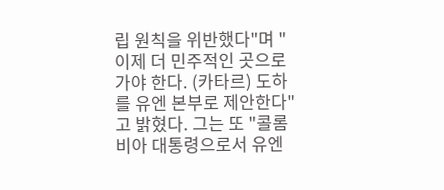립 원칙을 위반했다"며 "이제 더 민주적인 곳으로 가야 한다. (카타르) 도하를 유엔 본부로 제안한다"고 밝혔다. 그는 또 "콜롬비아 대통령으로서 유엔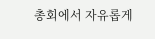총회에서 자유롭게